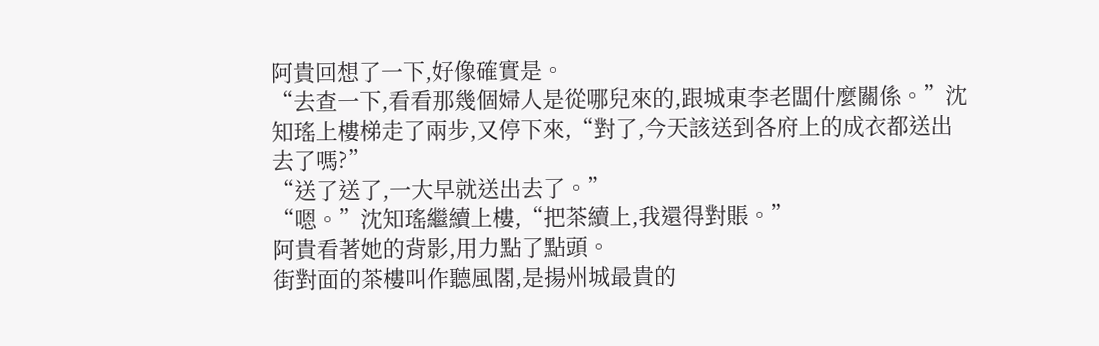阿貴回想了一下,好像確實是。
“去查一下,看看那幾個婦人是從哪兒來的,跟城東李老闆什麼關係。”沈知瑤上樓梯走了兩步,又停下來,“對了,今天該送到各府上的成衣都送出去了嗎?”
“送了送了,一大早就送出去了。”
“嗯。”沈知瑤繼續上樓,“把茶續上,我還得對賬。”
阿貴看著她的背影,用力點了點頭。
街對面的茶樓叫作聽風閣,是揚州城最貴的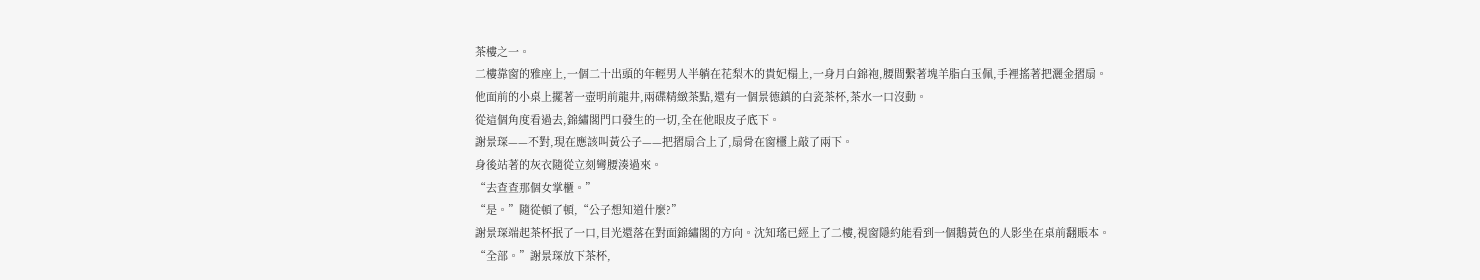茶樓之一。
二樓靠窗的雅座上,一個二十出頭的年輕男人半躺在花梨木的貴妃榻上,一身月白錦袍,腰間繫著塊羊脂白玉佩,手裡搖著把灑金摺扇。
他面前的小桌上擺著一壺明前龍井,兩碟精緻茶點,還有一個景德鎮的白瓷茶杯,茶水一口沒動。
從這個角度看過去,錦繡閣門口發生的一切,全在他眼皮子底下。
謝景琛——不對,現在應該叫黃公子——把摺扇合上了,扇骨在窗欞上敲了兩下。
身後站著的灰衣隨從立刻彎腰湊過來。
“去查查那個女掌櫃。”
“是。”隨從頓了頓,“公子想知道什麼?”
謝景琛端起茶杯抿了一口,目光還落在對面錦繡閣的方向。沈知瑤已經上了二樓,視窗隱約能看到一個鵝黃色的人影坐在桌前翻賬本。
“全部。”謝景琛放下茶杯,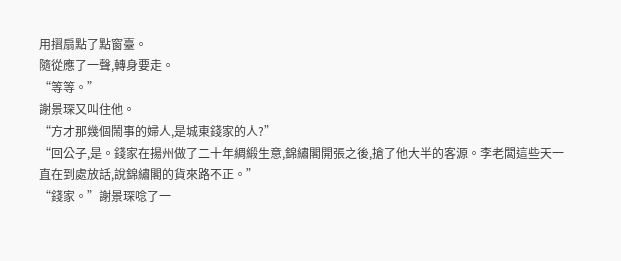用摺扇點了點窗臺。
隨從應了一聲,轉身要走。
“等等。”
謝景琛又叫住他。
“方才那幾個鬧事的婦人,是城東錢家的人?”
“回公子,是。錢家在揚州做了二十年綢緞生意,錦繡閣開張之後,搶了他大半的客源。李老闆這些天一直在到處放話,說錦繡閣的貨來路不正。”
“錢家。”謝景琛唸了一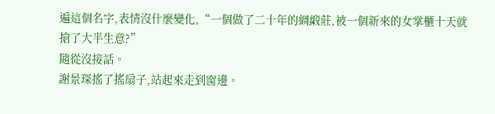遍這個名字,表情沒什麼變化,“一個做了二十年的綢緞莊,被一個新來的女掌櫃十天就搶了大半生意?”
隨從沒接話。
謝景琛搖了搖扇子,站起來走到窗邊。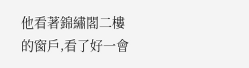他看著錦繡閣二樓的窗戶,看了好一會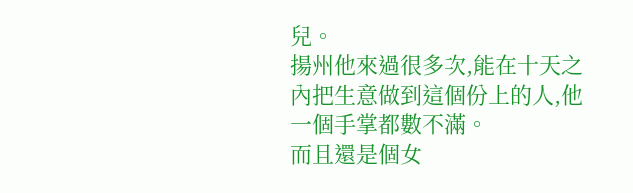兒。
揚州他來過很多次,能在十天之內把生意做到這個份上的人,他一個手掌都數不滿。
而且還是個女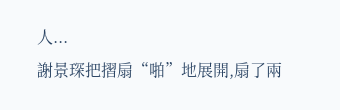人...
謝景琛把摺扇“啪”地展開,扇了兩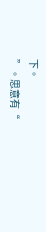下。
”。思意有“